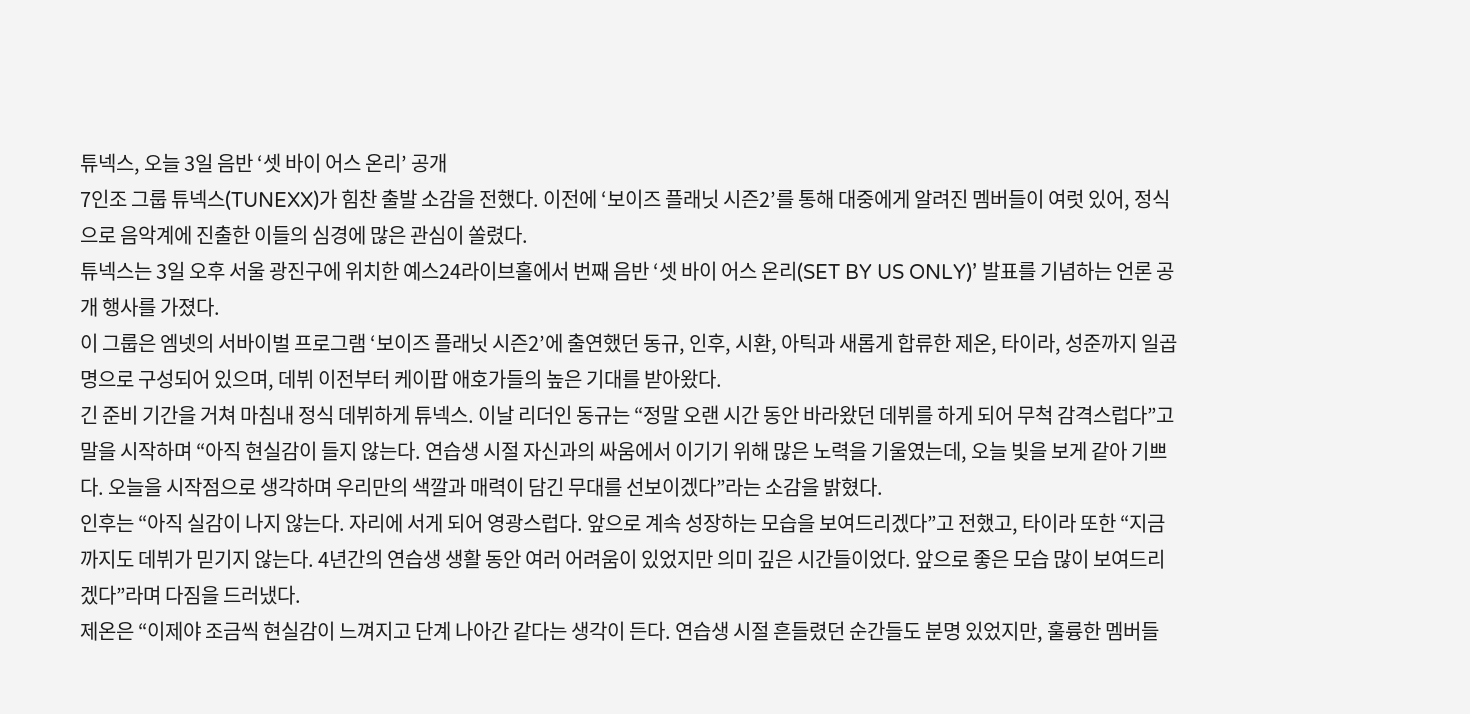튜넥스, 오늘 3일 음반 ‘셋 바이 어스 온리’ 공개
7인조 그룹 튜넥스(TUNEXX)가 힘찬 출발 소감을 전했다. 이전에 ‘보이즈 플래닛 시즌2’를 통해 대중에게 알려진 멤버들이 여럿 있어, 정식으로 음악계에 진출한 이들의 심경에 많은 관심이 쏠렸다.
튜넥스는 3일 오후 서울 광진구에 위치한 예스24라이브홀에서 번째 음반 ‘셋 바이 어스 온리(SET BY US ONLY)’ 발표를 기념하는 언론 공개 행사를 가졌다.
이 그룹은 엠넷의 서바이벌 프로그램 ‘보이즈 플래닛 시즌2’에 출연했던 동규, 인후, 시환, 아틱과 새롭게 합류한 제온, 타이라, 성준까지 일곱 명으로 구성되어 있으며, 데뷔 이전부터 케이팝 애호가들의 높은 기대를 받아왔다.
긴 준비 기간을 거쳐 마침내 정식 데뷔하게 튜넥스. 이날 리더인 동규는 “정말 오랜 시간 동안 바라왔던 데뷔를 하게 되어 무척 감격스럽다”고 말을 시작하며 “아직 현실감이 들지 않는다. 연습생 시절 자신과의 싸움에서 이기기 위해 많은 노력을 기울였는데, 오늘 빛을 보게 같아 기쁘다. 오늘을 시작점으로 생각하며 우리만의 색깔과 매력이 담긴 무대를 선보이겠다”라는 소감을 밝혔다.
인후는 “아직 실감이 나지 않는다. 자리에 서게 되어 영광스럽다. 앞으로 계속 성장하는 모습을 보여드리겠다”고 전했고, 타이라 또한 “지금까지도 데뷔가 믿기지 않는다. 4년간의 연습생 생활 동안 여러 어려움이 있었지만 의미 깊은 시간들이었다. 앞으로 좋은 모습 많이 보여드리겠다”라며 다짐을 드러냈다.
제온은 “이제야 조금씩 현실감이 느껴지고 단계 나아간 같다는 생각이 든다. 연습생 시절 흔들렸던 순간들도 분명 있었지만, 훌륭한 멤버들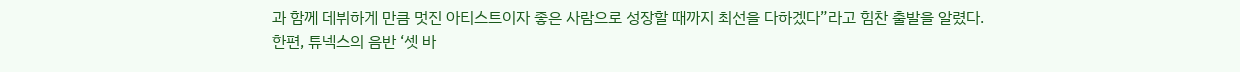과 함께 데뷔하게 만큼 멋진 아티스트이자 좋은 사람으로 성장할 때까지 최선을 다하겠다”라고 힘찬 출발을 알렸다.
한편, 튜넥스의 음반 ‘셋 바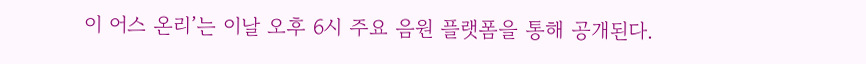이 어스 온리’는 이날 오후 6시 주요 음원 플랫폼을 통해 공개된다.